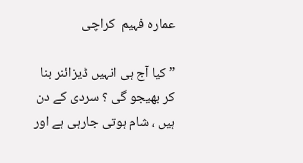عمارہ فہیم  کراچی

” کیا آج ہی انہیں ڈیزائنر بنا کر بھیجو گی ؟ سردی کے دن ہیں ، شام ہوتی جارہی ہے اور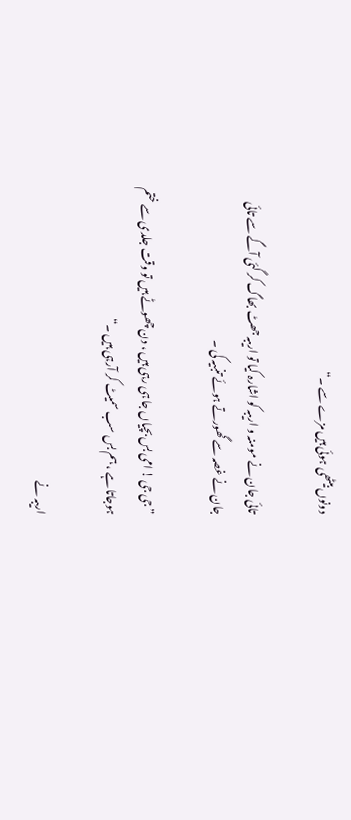دونوں بیٹھی ہوئی ہیں مزے سے ۔“

تائی جان نے مومنہ و اریبہ کو اشارہ کیا تو اریبہ جھٹ بھاگ کر گئی آگے سے تائی جان نے غصہ سے گھورتے ہوئے تنبیہ کی ۔

”جی جی ! امی بس بچیاں جا ہی رہی ہیں ، دن چھوٹے ہیں تو وقت جلدی سے ختم ہوجاتا ہے ، ہم بس سب سمیٹ کر آرہی ہیں ۔“

اریبہ نے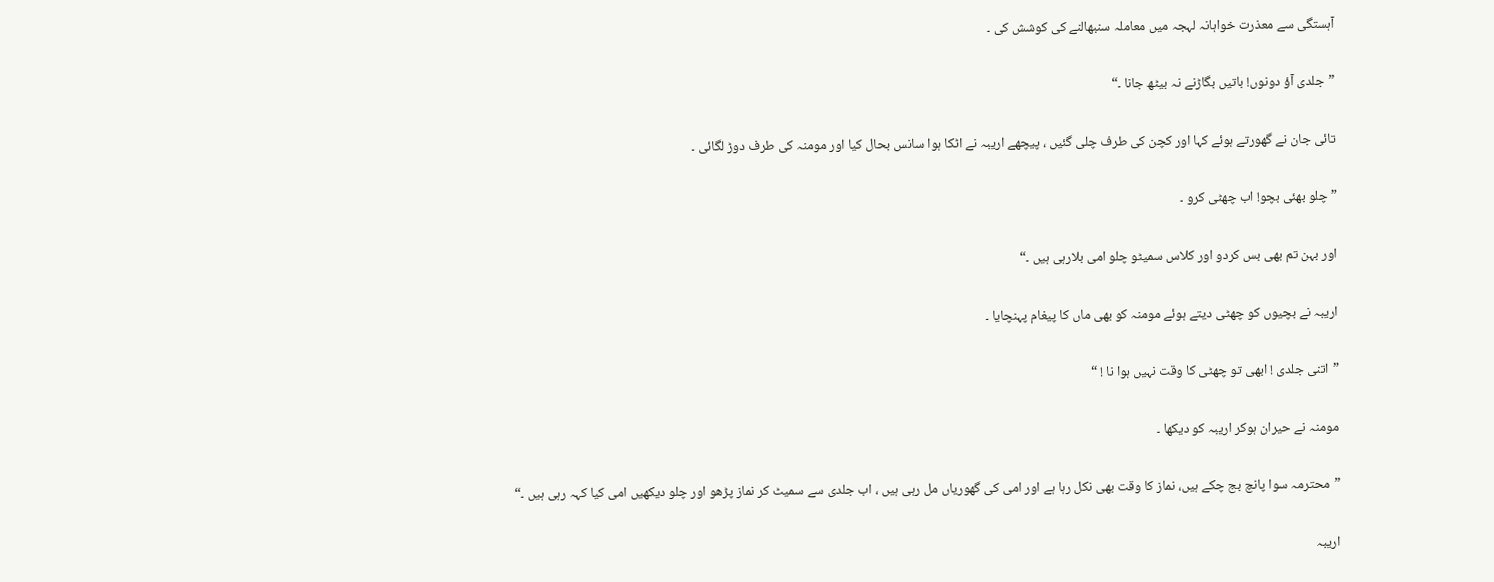آہستگی سے معذرت خواہانہ لہجہ میں معاملہ سنبھالنے کی کوشش کی ۔

”جلدی آؤ دونوں! باتیں بگاڑنے نہ بیٹھ جانا ۔“

تائی جان نے گھورتے ہوئے کہا اور کچن کی طرف چلی گئیں ، پیچھے اریبہ نے اٹکا ہوا سانس بحال کیا اور مومنہ کی طرف دوڑ لگائی ۔

” چلو بھئی بچو! اب چھٹی کرو ۔

اور بہن تم بھی بس کردو اور کلاس سمیٹو چلو امی بلارہی ہیں ۔“

اریبہ نے بچیوں کو چھٹی دیتے ہوئے مومنہ کو بھی ماں کا پیغام پہنچایا ۔

”اتنی جلدی ! ابھی تو چھٹی کا وقت نہیں ہوا نا ! “

مومنہ نے حیران ہوکر اریبہ کو دیکھا ۔

”محترمہ سوا پانچ بج چکے ہیں، نماز کا وقت بھی نکل رہا ہے اور امی کی گھوریاں مل رہی ہیں ، اب جلدی سے سمیٹ کر نماز پڑھو اور چلو دیکھیں امی کیا کہہ رہی ہیں ۔“

اریبہ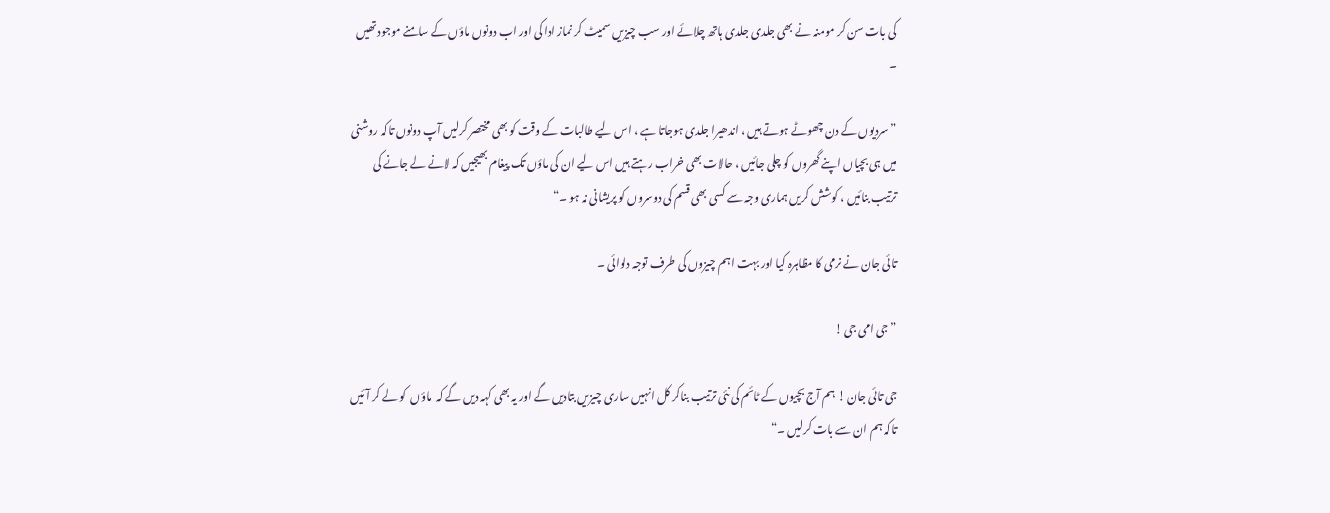کی بات سن کر مومنہ نے بھی جلدی جلدی ہاتھ چلائے اور سب چیزیں سمیٹ کر نماز ادا کی اور اب دونوں ماؤں کے سامنے موجود تھیں ۔

”سردیوں کے دن چھوٹے ہوتے ہیں ، اندھیرا جلدی ہوجاتا ہے ، اس لیے طالبات کے وقت کو بھی مختصر کرلیں آپ دونوں تاکہ روشنی میں ہی بچیاں اپنے گھروں کو چلی جائیں ، حالات بھی خراب رہتے ہیں اس لیے ان کی ماؤں تک پیغام بھیجیں کہ لانے لے جانے کی ترتیب بنائیں ، کوشش کریں ہماری وجہ سے کسی بھی قسم کی دوسروں کو پریشانی نہ ہو ۔“

تائی جان نے نرمی کا مظاہرہ کیا اور بہت اہم چیزوں کی طرف توجہ دلوائی ۔

”جی امی جی !

جی تائی جان ! ہم آج بچیوں کے ٹائم کی نئی ترتیب بناکر کل انہیں ساری چیزیں بتادیں گے اور یہ بھی کہہ دیں گے کہ  ماؤں  کو لے کر آئیں تاکہ ہم ان سے بات کرلیں ۔“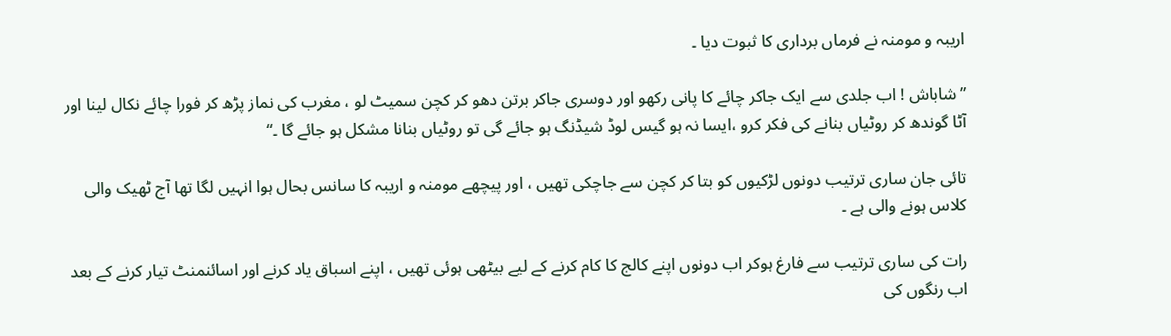اریبہ و مومنہ نے فرماں برداری کا ثبوت دیا ۔

”شاباش ! اب جلدی سے ایک جاکر چائے کا پانی رکھو اور دوسری جاکر برتن دھو کر کچن سمیٹ لو ، مغرب کی نماز پڑھ کر فورا چائے نکال لینا اور آٹا گوندھ کر روٹیاں بنانے کی فکر کرو ،ایسا نہ ہو گیس لوڈ شیڈنگ ہو جائے گی تو روٹیاں بنانا مشکل ہو جائے گا ۔“

تائی جان ساری ترتیب دونوں لڑکیوں کو بتا کر کچن سے جاچکی تھیں ، اور پیچھے مومنہ و اریبہ کا سانس بحال ہوا انہیں لگا تھا آج ٹھیک والی  کلاس ہونے والی ہے ۔

رات کی ساری ترتیب سے فارغ ہوکر اب دونوں اپنے کالج کا کام کرنے کے لیے بیٹھی ہوئی تھیں ، اپنے اسباق یاد کرنے اور اسائنمنٹ تیار کرنے کے بعد اب رنگوں کی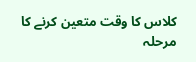کلاس کا وقت متعین کرنے کا مرحلہ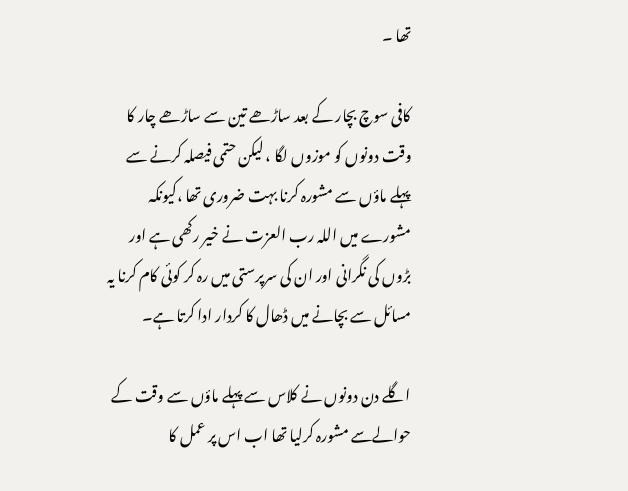تھا ۔

کافی سوچ بچار کے بعد ساڑھے تین سے ساڑھے چار کا وقت دونوں کو موزوں لگا ، لیکن حتمی فیصلہ کرنے سے پہلے ماؤں سے مشورہ کرنا بہت ضروری تھا ،کیونکہ مشورے میں اللہ رب العزت نے خیر رکھی ہے اور بڑوں کی نگرانی اور ان کی سرپرستی میں رہ کر کوئی کام کرنا یہ مسائل سے بچانے میں ڈھال کا کردار ادا کرتا ہے۔

اگلے دن دونوں نے کلاس سے پہلے ماؤں سے وقت کے حوالےسے مشورہ کرلیا تھا اب اس پر عمل کا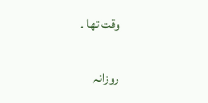وقت تھا ۔

روزانہ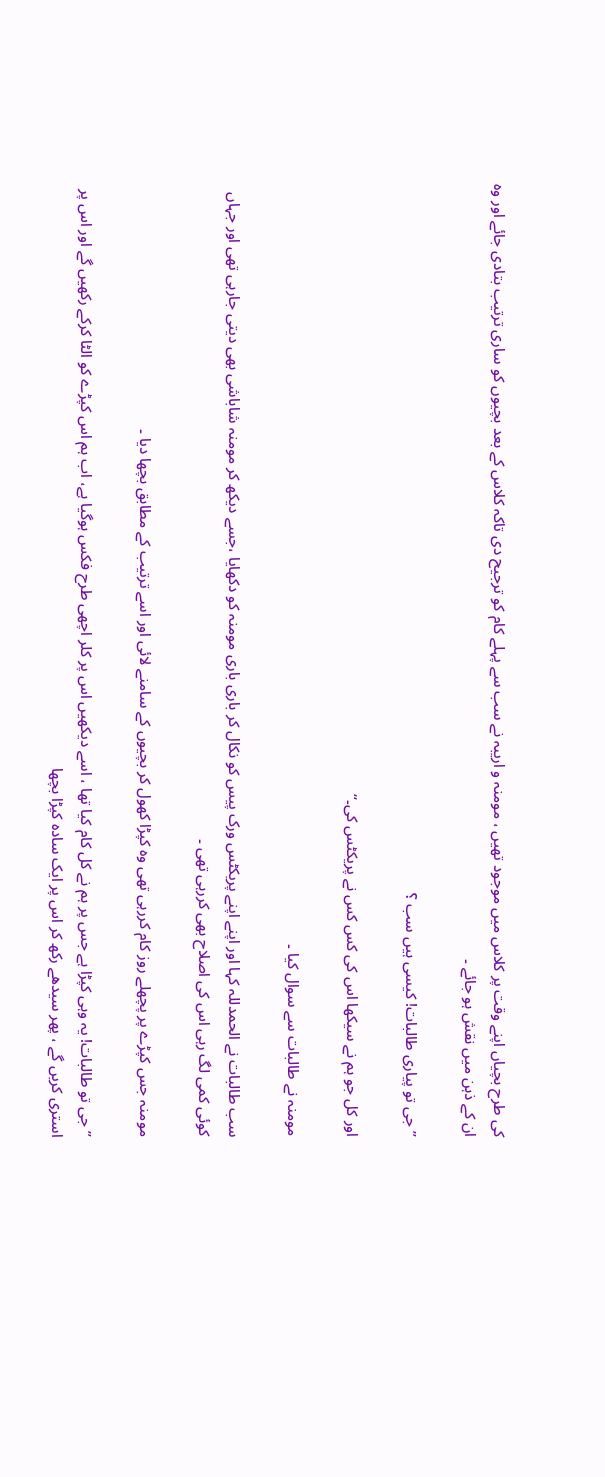کی طرح بچیاں اپنے وقت پر کلاس میں موجود تھیں ، مومنہ و اریبہ نے سب سے پہلے کام کو ترجیح دی تاکہ کلاس کے بعد بچیوں کو ساری ترتیب بتادی جائے اور وہ ان کے ذہن میں نقش ہو جائے ۔

”جی تو پیاری طالبات! کیسی ہیں سب ؟

اور کل جو ہم نے سیکھا اس کی کس کس نے پریکٹس کی۔“

مومنہ نے طالبات سے سوال کیا ۔

سب طالبات نے الحمدللہ کہا اور اپنے اپنے پریکٹس ورک پیس کو نکال کر باری باری مومنہ کو دکھایا ،جسے دیکھ کر مومنہ شاباشی بھی دیتی جارہی تھی اور جہاں کوئی کمی لگ رہی اس کی اصلاح بھی کررہی تھی ۔

مومنہ جس کپڑے پر پچھلے روز کام کررہی تھی وہ کپڑا کھول کر بچیوں کے سامنے لائی اور اسے ترتیب کے مطابق بچھا دیا ۔

”جی تو طالبات! یہ وہی کپڑا ہے جس پر ہم نے کل کام کیا تھا ، اسے دیکھیں اس پر کلر اچھی طرح فکس ہوگیا ہے، اب ہم اس کپڑے کو الٹا کرکے رکھیں گے اور اس پر استری کریں گے ، پھر سیدھے رکھ کر اس پر ایک سادہ کپڑا بچھا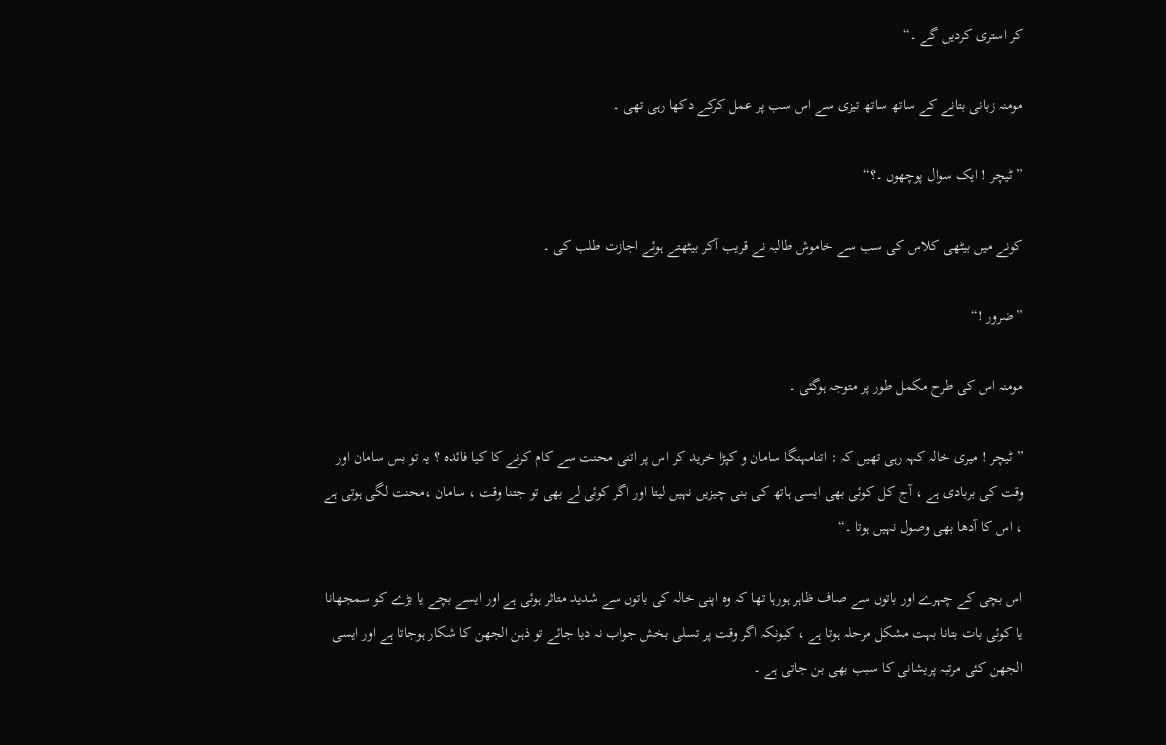کر استری کردیں گے ۔“

مومنہ زبانی بتانے کے ساتھ ساتھ تیزی سے اس سب پر عمل کرکے دکھا رہی تھی ۔

”ٹیچر ! ایک سوال پوچھوں ۔؟“

کونے میں بیٹھی کلاس کی سب سے خاموش طالبہ نے قریب آکر بیٹھتے ہوئے اجازت طلب کی ۔

”ضرور !“

مومنہ اس کی طرح مکمل طور پر متوجہ ہوگئی ۔

”ٹیچر ! میری خالہ کہہ رہی تھیں کہ : اتنامہنگا سامان و کپڑا خرید کر اس پر اتنی محنت سے کام کرنے کا کیا فائدہ ؟ یہ تو بس سامان اور وقت کی بربادی ہے ، آج کل کوئی بھی ایسی ہاتھ کی بنی چیزیں نہیں لیتا اور اگر کوئی لے بھی تو جتنا وقت ، سامان ،محنت لگی ہوتی ہے ، اس کا آدھا بھی وصول نہیں ہوتا ۔“

اس بچی کے چہرے اور باتوں سے صاف ظاہر ہورہا تھا کہ وہ اپنی خالہ کی باتوں سے شدید متاثر ہوئی ہے اور ایسے بچے یا بڑے کو سمجھانا یا کوئی بات بتانا بہت مشکل مرحلہ ہوتا ہے ، کیونکہ اگر وقت پر تسلی بخش جواب نہ دیا جائے تو ذہن الجھن کا شکار ہوجاتا ہے اور ایسی الجھن کئی مرتبہ پریشانی کا سبب بھی بن جاتی ہے ۔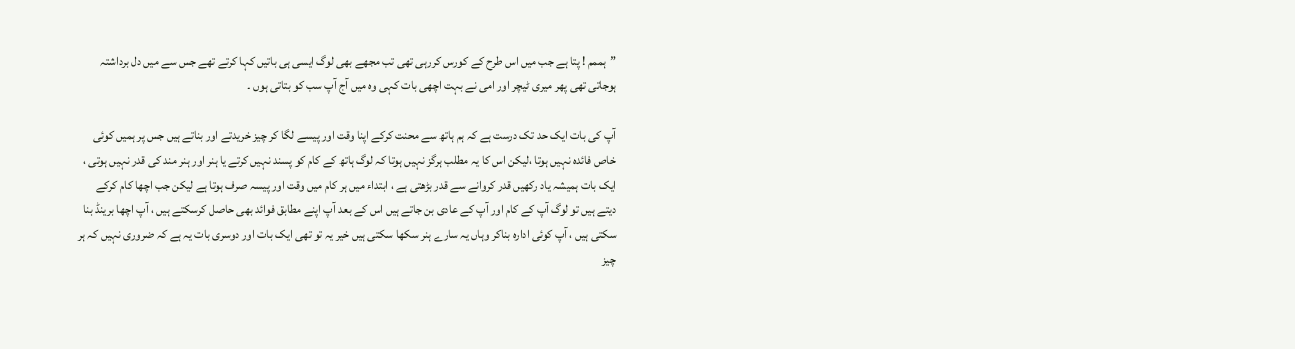”ہممم ! پتا ہے جب میں اس طرح کے کورس کررہی تھی تب مجھے بھی لوگ ایسی ہی باتیں کہا کرتے تھے جس سے میں دل برداشتہ ہوجاتی تھی پھر میری ٹیچر اور امی نے بہت اچھی بات کہی وہ میں آج آپ سب کو بتاتی ہوں ۔

آپ کی بات ایک حد تک درست ہے کہ ہم ہاتھ سے محنت کرکے اپنا وقت اور پیسے لگا کر چیز خریدتے اور بناتے ہیں جس پر ہمیں کوئی خاص فائدہ نہیں ہوتا ،لیکن اس کا یہ مطلب ہرگز نہیں ہوتا کہ لوگ ہاتھ کے کام کو پسند نہیں کرتے یا ہنر اور ہنر مند کی قدر نہیں ہوتی ، ایک بات ہمیشہ یاد رکھیں قدر کروانے سے قدر بڑھتی ہے ، ابتداء میں ہر کام میں وقت اور پیسہ صرف ہوتا ہے لیکن جب اچھا کام کرکے دیتے ہیں تو لوگ آپ کے کام اور آپ کے عادی بن جاتے ہیں اس کے بعد آپ اپنے مطابق فوائد بھی حاصل کرسکتے ہیں ، آپ اچھا برینڈ بنا سکتی ہیں ، آپ کوئی ادارہ بناکر وہاں یہ سارے ہنر سکھا سکتی ہیں خیر یہ تو تھی ایک بات اور دوسری بات یہ ہے کہ ضروری نہیں کہ ہر چیز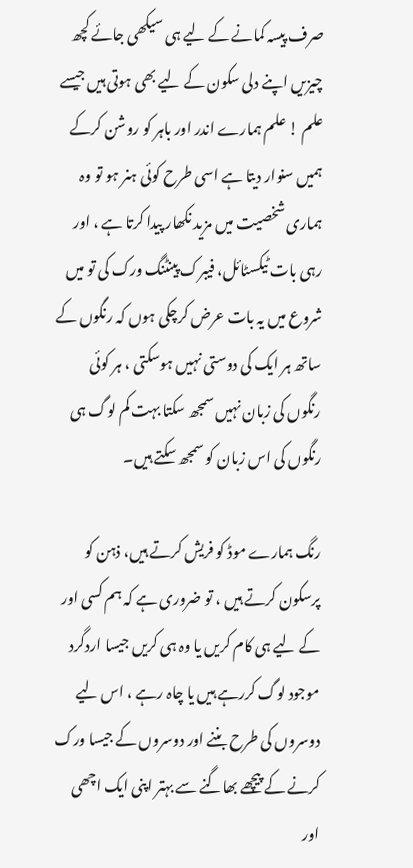صرف پیسہ کمانے کے لیے ہی سیکھی جائے کچھ چیزیں اپنے دلی سکون کے لیے بھی ہوتی ہیں جیسے علم ! علم ہمارے اندر اور باہر کو روشن کرکے ہمیں سنوار دیتا ہے اسی طرح کوئی ہنر ہو تو وہ ہماری شخصیت میں مزید نکھار پیدا کرتا ہے ، اور رہی بات ٹیکسٹائل، فیبرک پینٹنگ ورک کی تو میں شروع میں یہ بات عرض کرچکی ہوں کہ رنگوں کے ساتھ ہر ایک کی دوستی نہیں ہوسکتی ، ہر کوئی رنگوں کی زبان نہیں سمجھ سکتا بہت کم لوگ ہی رنگوں کی اس زبان کو سمجھ سکتے ہیں۔

رنگ ہمارے موڈ کو فریش کرتے ہیں، ذہن کو پرسکون کرتے ہیں ، تو ضروری ہے کہ ہم کسی اور کے لیے ہی کام کریں یا وہ ہی کریں جیسا اردگرد موجود لوگ کررہے ہیں یا چاہ رہے ، اس لیے دوسروں کی طرح بننے اور دوسروں کے جیسا ورک کرنے کے پیچھے بھاگنے سے بہتر اپنی ایک اچھی اور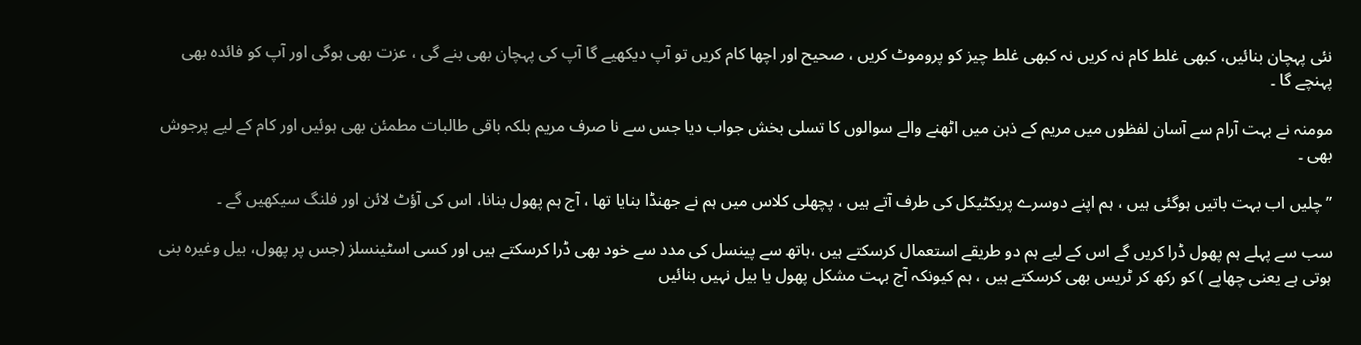نئی پہچان بنائیں، کبھی غلط کام نہ کریں نہ کبھی غلط چیز کو پروموٹ کریں ، صحیح اور اچھا کام کریں تو آپ دیکھیے گا آپ کی پہچان بھی بنے گی ، عزت بھی ہوگی اور آپ کو فائدہ بھی پہنچے گا ۔

مومنہ نے بہت آرام سے آسان لفظوں میں مریم کے ذہن میں اٹھنے والے سوالوں کا تسلی بخش جواب دیا جس سے نا صرف مریم بلکہ باقی طالبات مطمئن بھی ہوئیں اور کام کے لیے پرجوش بھی ۔

”چلیں اب بہت باتیں ہوگئی ہیں ، ہم اپنے دوسرے پریکٹیکل کی طرف آتے ہیں ، پچھلی کلاس میں ہم نے جھنڈا بنایا تھا ، آج ہم پھول بنانا، اس کی آؤٹ لائن اور فلنگ سیکھیں گے ۔

سب سے پہلے ہم پھول ڈرا کریں گے اس کے لیے ہم دو طریقے استعمال کرسکتے ہیں ،ہاتھ سے پینسل کی مدد سے خود بھی ڈرا کرسکتے ہیں اور کسی اسٹینسلز (جس پر پھول، بیل وغیرہ بنی ہوتی ہے یعنی چھاپے ) کو رکھ کر ٹریس بھی کرسکتے ہیں ، ہم کیونکہ آج بہت مشکل پھول یا بیل نہیں بنائیں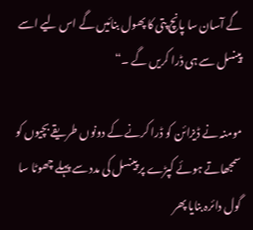گے آسان سا پانچ پتی کا پھول بنائیں گے اس لیے اسے پینسل سے ہی ڈرا کریں گے ۔“

مومنہ نے ڈیزائن کو ڈرا کرنے کے دونوں طریقے بچیوں کو سمجھاتے ہوئے کپڑے پر پینسل کی مدد سے پہلے چھوٹا سا گول دائرہ بنایا پھر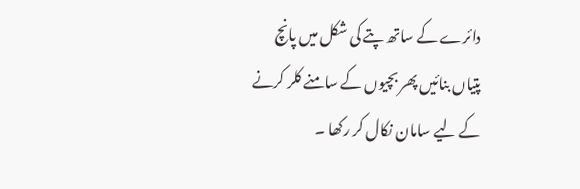دائرے کے ساتھ پتے کی شکل میں پانچ پتیاں بنائیں پھر بچیوں کے سامنے کلر کرنے کے لیے سامان نکال کر رکھا ۔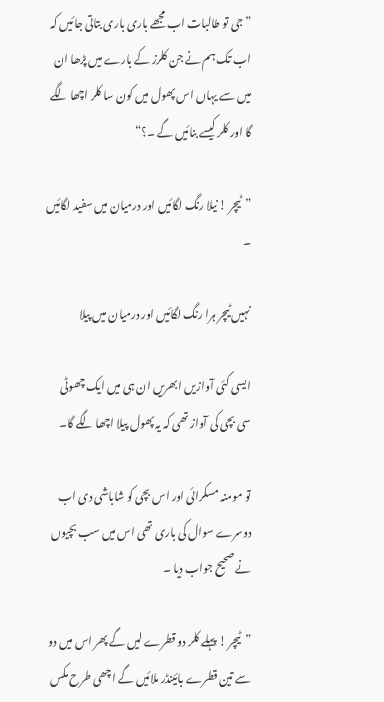”جی تو طالبات اب مجھے باری باری بتاتی جائیں کہ اب تک ہم نے جن کلرز کے بارے میں پڑھا ان میں سے یہاں اس پھول میں کون سا کلر اچھا لگے گا اور کلر کیسے بنائیں گے ۔؟“

”ٹیچر ! نیلا رنگ لگائیں اور درمیان میں سفید لگائیں ۔

نہیں ٹیچر ہرا رنگ لگائیں اور درمیان میں پیلا

ایسی کئی آوازیں ابھریں ان ہی میں ایک چھوٹی سی بچی کی آواز تھی کہ یہ پھول پیلا اچھا لگے گا۔

تو مومنہ مسکرائی اور اس بچی کو شاباشی دی اب دوسرے سوال کی باری تھی اس میں سب بچیوں نے صحیح جواب دیا ۔

”ٹیچر ! پہلے کلر دو قطرے لیں گے پھر اس میں دو سے تین قطرے بائینڈر ملائیں گے اچھی طرح مکس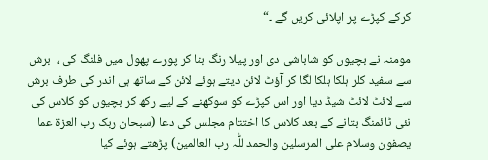کرکے کپڑے پر اپلائی کریں گے ۔“

مومنہ نے بچیوں کو شاباشی دی اور پیلا رنگ بنا کر پورے پھول میں فلنگ کی ،  برش سے سفید کلر ہلکا ہلکا لگا کر آؤٹ لائن دیتے ہوئے لائن کے ساتھ ہی اندر کی طرف برش سے لائٹ لائٹ شیڈ دیا اور اس کپڑے کو سوکھنے کے لیے رکھ کر بچیوں کو کلاس کی نئی ٹائمنگ بتانے کے بعد کلاس کا اختتام مجلس کی دعا (سبحان ربک رب العزۃ عما یصفون وسلام علی المرسلین والحمد للّٰہ رب العالمین) پڑھتے ہوئے کیا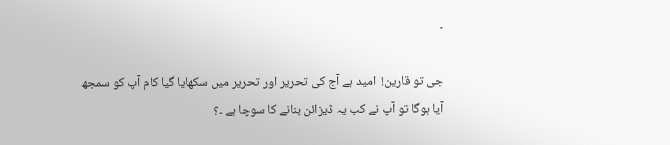۔

جی تو قارین!  امید ہے آج کی تحریر اور تحریر میں سکھایا گیا کام آپ کو سمجھ آیا ہوگا تو آپ نے کب یہ ڈیزائن بنانے کا سوچا ہے ۔؟